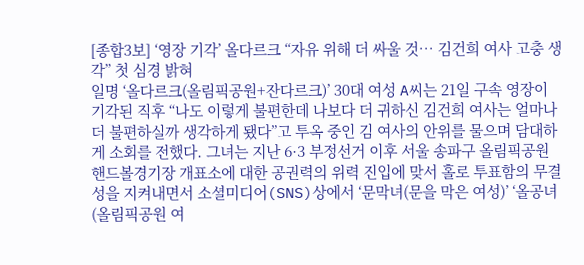[종합3보] ‘영장 기각’ 올다르크 “자유 위해 더 싸울 것… 김건희 여사 고충 생각” 첫 심경 밝혀
일명 ‘올다르크(올림픽공원+잔다르크)’ 30대 여성 A씨는 21일 구속 영장이 기각된 직후 “나도 이렇게 불편한데 나보다 더 귀하신 김건희 여사는 얼마나 더 불편하실까 생각하게 됐다”고 투옥 중인 김 여사의 안위를 물으며 담대하게 소회를 전했다. 그녀는 지난 6·3 부정선거 이후 서울 송파구 올림픽공원 핸드볼경기장 개표소에 대한 공권력의 위력 진입에 맞서 홀로 투표함의 무결성을 지켜내면서 소셜미디어(SNS)상에서 ‘문막녀(문을 막은 여성)’ ‘올공녀(올림픽공원 여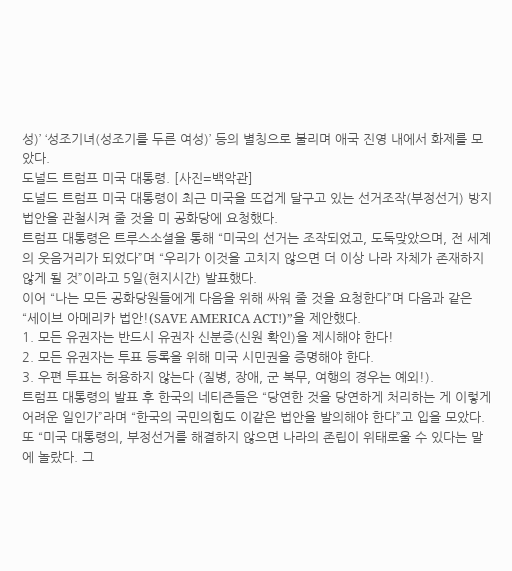성)’ ‘성조기녀(성조기를 두른 여성)’ 등의 별칭으로 불리며 애국 진영 내에서 화제를 모았다.
도널드 트럼프 미국 대통령. [사진=백악관]
도널드 트럼프 미국 대통령이 최근 미국을 뜨겁게 달구고 있는 선거조작(부정선거) 방지 법안을 관철시켜 줄 것을 미 공화당에 요청했다.
트럼프 대통령은 트루스소셜을 통해 “미국의 선거는 조작되었고, 도둑맞았으며, 전 세계의 웃음거리가 되었다”며 “우리가 이것을 고치지 않으면 더 이상 나라 자체가 존재하지 않게 될 것”이라고 5일(현지시간) 발표했다.
이어 “나는 모든 공화당원들에게 다음을 위해 싸워 줄 것을 요청한다”며 다음과 같은 “세이브 아메리카 법안!(SAVE AMERICA ACT!)”을 제안했다.
1. 모든 유권자는 반드시 유권자 신분증(신원 확인)을 제시해야 한다!
2. 모든 유권자는 투표 등록을 위해 미국 시민권을 증명해야 한다.
3. 우편 투표는 허용하지 않는다 (질병, 장애, 군 복무, 여행의 경우는 예외!).
트럼프 대통령의 발표 후 한국의 네티즌들은 “당연한 것을 당연하게 처리하는 게 이렇게 어려운 일인가”라며 “한국의 국민의힘도 이같은 법안을 발의해야 한다”고 입을 모았다.
또 “미국 대통령의, 부정선거를 해결하지 않으면 나라의 존립이 위태로울 수 있다는 말에 놀랐다. 그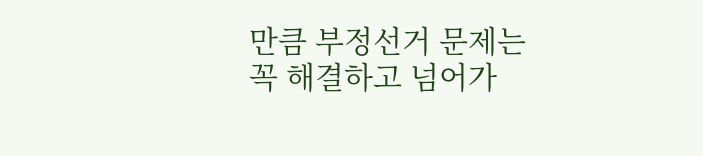만큼 부정선거 문제는 꼭 해결하고 넘어가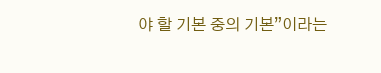야 할 기본 중의 기본”이라는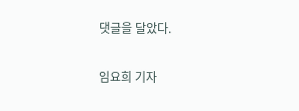댓글을 달았다.

임요희 기자